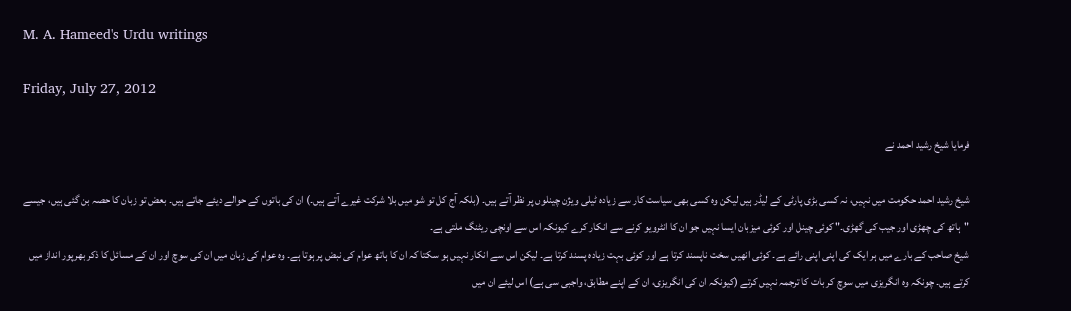M. A. Hameed's Urdu writings

Friday, July 27, 2012

فرمایا شیخ رشید احمد نے

شیخ رشید احمد حکومت میں نہیں، نہ کسی بڑی پارٹی کے لیڈر ہیں لیکن وہ کسی بھی سیاست کار سے زیادہ ٹیلی ویژن چینلوں پر نظر آتے ہیں۔ (بلکہ آج کل تو شو میں بلا شرکت غیرے آتے ہیں۔) ان کی باتوں کے حوالے دیئے جاتے ہیں۔ بعض تو زبان کا حصہ بن گئی ہیں، جیسے "ہاتھ کی چھڑی اور جیب کی گھڑی۔" کوئی چینل اور کوئی میزبان ایسا نہیں جو ان کا انٹرویو کرنے سے انکار کرے کیونکہ اس سے اونچی ریٹنگ ملتی ہے۔
شیخ صاحب کے بارے میں ہر ایک کی اپنی اپنی رائے ہے۔ کوئی انھیں سخت ناپسند کرتا ہے اور کوئی بہت زیادہ پسند کرتا ہے۔ لیکن اس سے انکار نہیں ہو سکتا کہ ان کا ہاتھ عوام کی نبض پر ہوتا ہے۔ وہ عوام کی زبان میں ان کی سوچ اور ان کے مسائل کا ذکر بھرپور انداز میں کرتے ہیں۔ چونکہ وہ انگریزی میں سوچ کر بات کا ترجمہ نہیں کرتے (کیونکہ ان کی انگریزی، ان کے اپنے مطابق، واجبی سی ہے) اس لیئے ان میں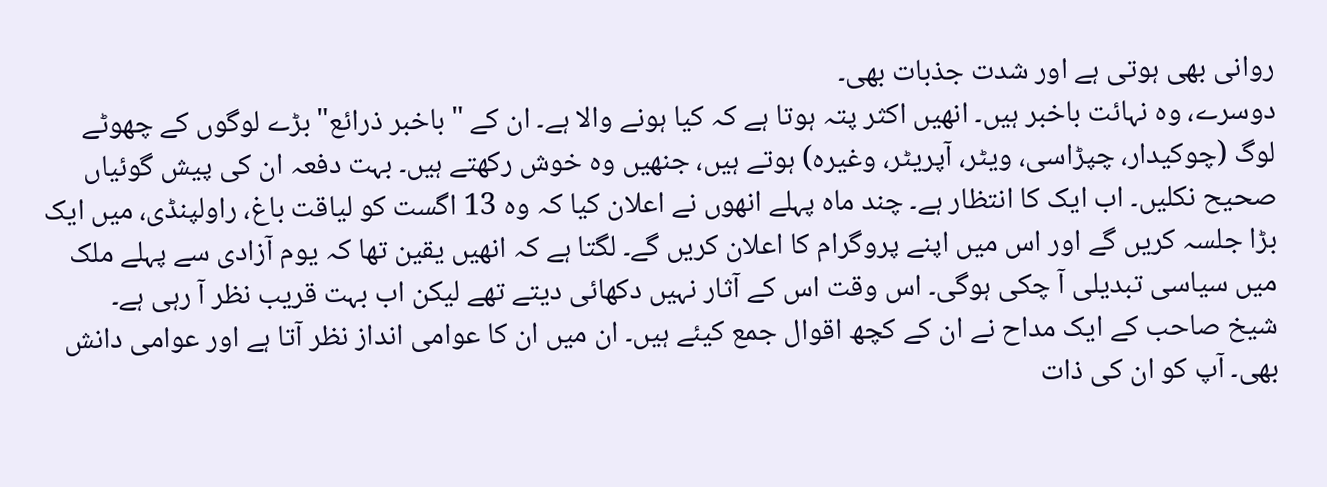روانی بھی ہوتی ہے اور شدت جذبات بھی۔
دوسرے، وہ نہائت باخبر ہیں۔ انھیں اکثر پتہ ہوتا ہے کہ کیا ہونے والا ہے۔ ان کے "باخبر ذرائع" بڑے لوگوں کے چھوٹے لوگ (چوکیدار، چپڑاسی، ویٹر، آپریٹر، وغیرہ) ہوتے ہیں، جنھیں وہ خوش رکھتے ہیں۔ بہت دفعہ ان کی پیش گوئیاں صحیح نکلیں۔ اب ایک کا انتظار ہے۔ چند ماہ پہلے انھوں نے اعلان کیا کہ وہ 13 اگست کو لیاقت باغ، راولپنڈی، میں ایک بڑا جلسہ کریں گے اور اس میں اپنے پروگرام کا اعلان کریں گے۔ لگتا ہے کہ انھیں یقین تھا کہ یوم آزادی سے پہلے ملک میں سیاسی تبدیلی آ چکی ہوگی۔ اس وقت اس کے آثار نہیں دکھائی دیتے تھے لیکن اب بہت قریب نظر آ رہی ہے۔
شیخ صاحب کے ایک مداح نے ان کے کچھ اقوال جمع کیئے ہیں۔ ان میں ان کا عوامی انداز نظر آتا ہے اور عوامی دانش بھی۔ آپ کو ان کی ذات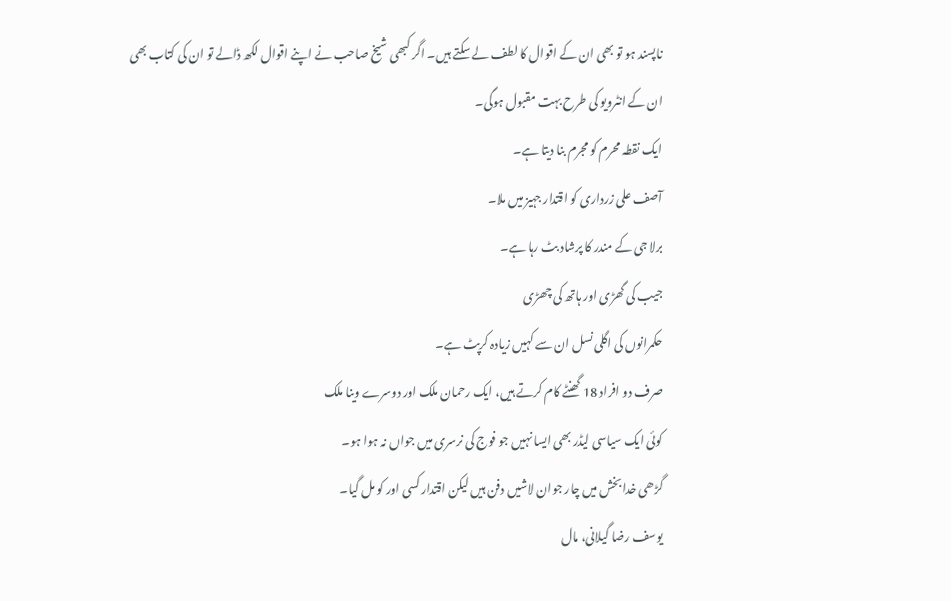ناپسند ہو تو بھی ان کے اقوال کا لطف لے سکتے ہیں۔ اگر کبھی شیخ صاحب نے اپنے اقوال لکھ ڈالے تو ان کی کتاب بھی ان کے انٹرویو کی طرح بہت مقبول ہوگی۔
ایک نقطہ محرم کو مجرم بنا دیتا ہے۔
آصف علی زرداری کو اقتدار جہیز میں ملا۔
برلا جی کے مندر کا پرشاد بٹ رہا ہے۔
جیب کی گھڑی اور ہاتھ کی چھڑی
حکمرانوں کی اگلی نسل ان سے کہیں زیادہ کرپٹ ہے۔
صرف دو افراد 18 گھنٹے کام کرتے ہیں، ایک رحمان ملک اور دوسرے وینا ملک
کوئی ایک سیاسی لیڈر بھی ایسا نہیں جو فوج کی نرسری میں جواں نہ ہوا ہو۔
گڑھی خدا بخش میں چار جوان لاشیں دفن ہیں لیکن اقتدار کسی اور کو مل گیا۔
یوسف رضا گیلانی، مال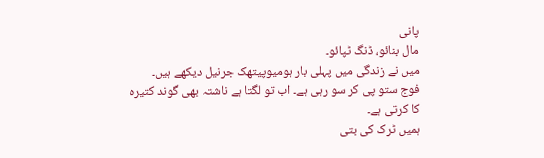پانی
مال بنائو، ڈنگ ٹپائو۔
میں نے زندگی میں پہلی بار ہومیوپیتھک جرنیل دیکھے ہیں۔
فوج ستو پی کر سو رہی ہے۔ اب تو لگتا ہے ناشتہ بھی گوند کتیرہ کا کرتی ہے۔
ہمیں ٹرک کی بتی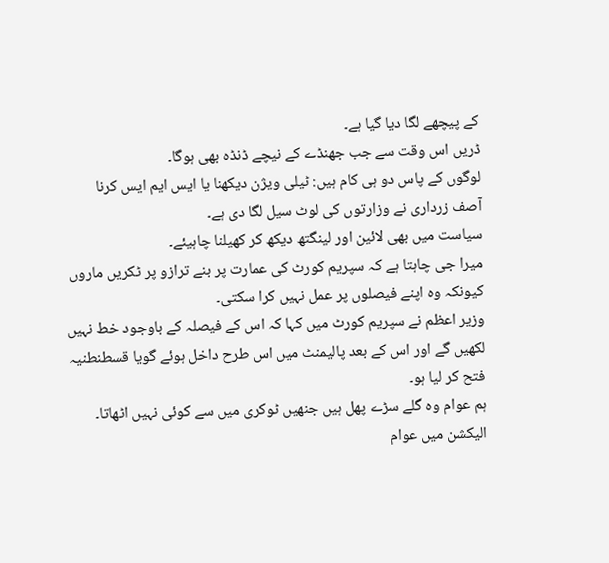کے پیچھے لگا دیا گیا ہے۔
ڈریں اس وقت سے جب جھنڈے کے نیچے ڈنڈہ بھی ہوگا۔
لوگوں کے پاس دو ہی کام ہیں: ٹیلی ویژن دیکھنا یا ایس ایم ایس کرنا
آصف زرداری نے وزارتوں کی لوٹ سیل لگا دی ہے۔
سیاست میں بھی لائین اور لینگتھ دیکھ کر کھیلنا چاہیئے۔
میرا جی چاہتا ہے کہ سپریم کورٹ کی عمارت پر بنے ترازو پر ٹکریں ماروں کیونکہ وہ اپنے فیصلوں پر عمل نہیں کرا سکتی۔
وزیر اعظم نے سپریم کورٹ میں کہا کہ اس کے فیصلہ کے باوجود خط نہیں لکھیں گے اور اس کے بعد پالیمنٹ میں اس طرح داخل ہوئے گویا قسطنطنیہ فتح کر لیا ہو۔
ہم عوام وہ گلے سڑے پھل ہیں جنھیں ٹوکری میں سے کوئی نہیں اٹھاتا۔
الیکشن میں عوام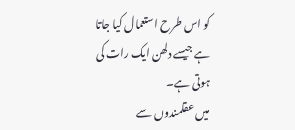کو اس طرح استعمال کیا جاتا ہے جیسے دلھن ایک رات کی ہوتی ہے۔
میں عقلمندوں سے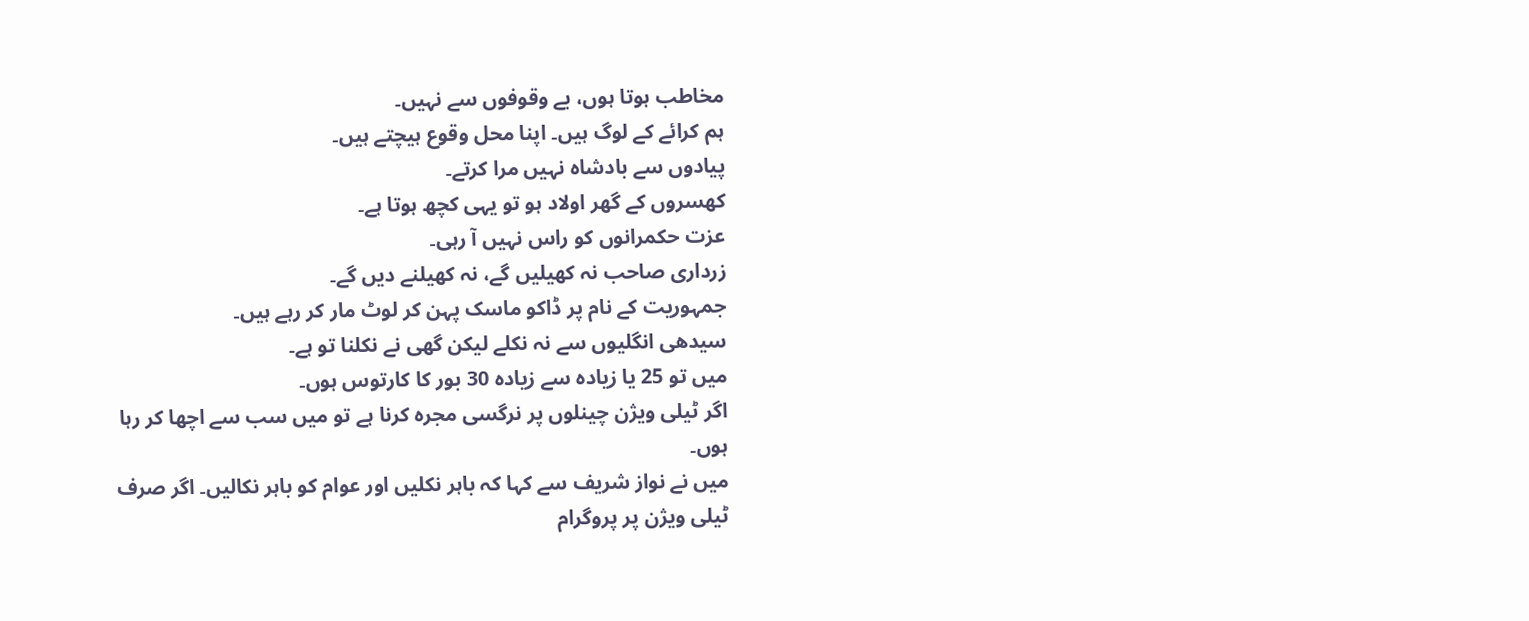مخاطب ہوتا ہوں، بے وقوفوں سے نہیں۔
ہم کرائے کے لوگ ہیں۔ اپنا محل وقوع ہیچتے ہیں۔
پیادوں سے بادشاہ نہیں مرا کرتے۔
کھسروں کے گھر اولاد ہو تو یہی کچھ ہوتا ہے۔
عزت حکمرانوں کو راس نہیں آ رہی۔
زرداری صاحب نہ کھیلیں گے، نہ کھیلنے دیں گے۔
جمہوریت کے نام پر ڈاکو ماسک پہن کر لوٹ مار کر رہے ہیں۔
سیدھی انگلیوں سے نہ نکلے لیکن گھی نے نکلنا تو ہے۔
میں تو 25 یا زیادہ سے زیادہ 30 بور کا کارتوس ہوں۔
اگر ٹیلی ویژن چینلوں پر نرگسی مجرہ کرنا ہے تو میں سب سے اچھا کر رہا ہوں۔
میں نے نواز شریف سے کہا کہ باہر نکلیں اور عوام کو باہر نکالیں۔ اگر صرف ٹیلی ویژن پر پروگرام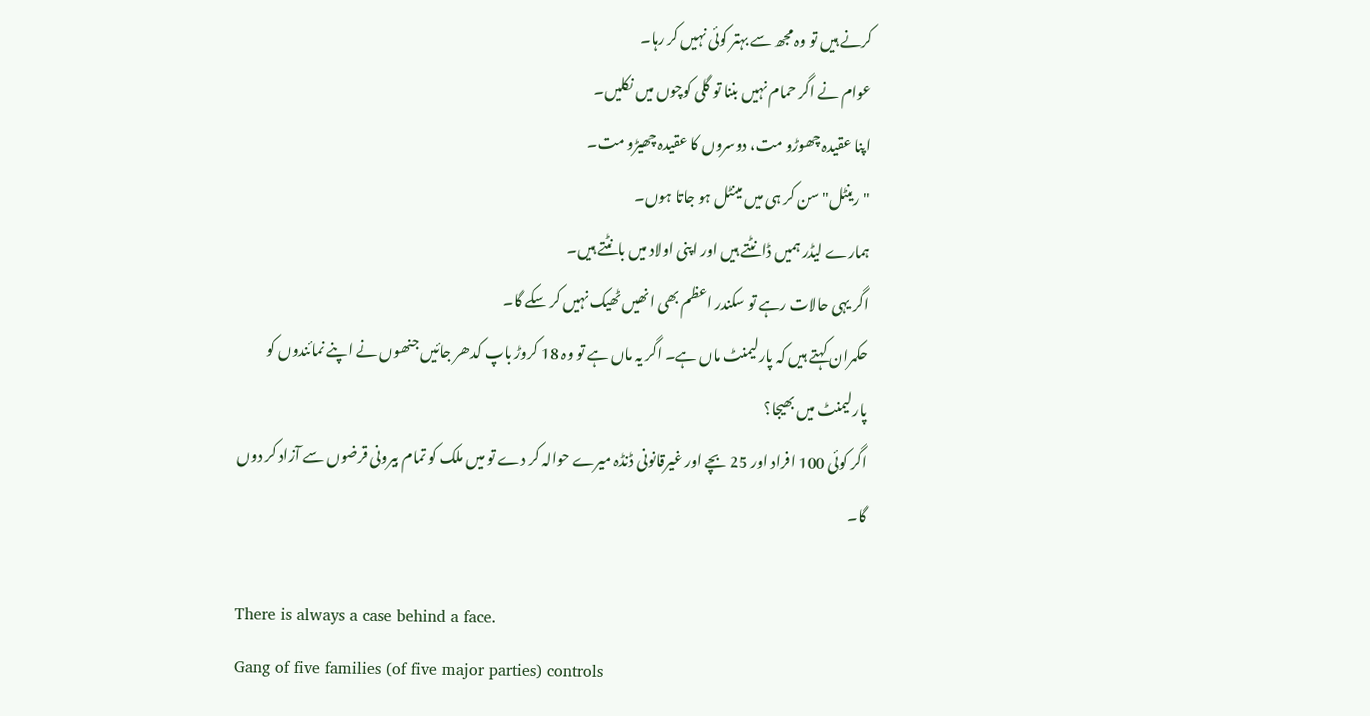کرنے ہیں تو وہ مجھ سے بہتر کوئی نہیں کر رہا۔
عوام نے اگر حمام نہیں بننا تو گلی کوچوں میں نکلیں۔
اپنا عقیدہ چھوڑو مت، دوسروں کا عقیدہ چھیڑو مت۔
"رینٹل" سن کر ہی میں مینٹل ہو جاتا ہوں۔
ہمارے لیڈر ہمیں ڈانٹتے ہیں اور اپنی اولاد میں بانٹتے ہیں۔
اگر یہی حالات رہے تو سکندر اعظم بھی انھیں ٹھیک نہیں کر سکے گا۔
حکمران کہتے ہیں کہ پارلیمنٹ ماں ہے۔ اگر یہ ماں ہے تو وہ 18 کروڑ باپ کدھر جائیں جنھوں نے اپنے نمائندوں کو پارلیمنٹ میں بھیجا؟
اگر کوئی 100 افراد اور 25 بچے اور غیرقانونی ڈنڈہ میرے حوالہ کر دے تو میں ملک کو تمام بیرونی قرضوں سے آزاد کر دوں گا۔

There is always a case behind a face.
Gang of five families (of five major parties) controls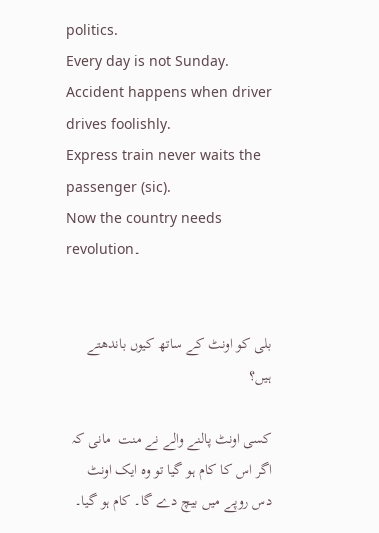politics.
Every day is not Sunday.
Accident happens when driver drives foolishly.
Express train never waits the passenger (sic).
Now the country needs revolution۔


بلی کو اونٹ کے ساتھ کیوں باندھتے ہیں؟

کسی اونٹ پالنے والے نے منت  مانی کہ اگر اس کا کام ہو گیا تو وہ ایک اونٹ دس روپے میں بیچ دے گا۔ کام ہو گیا۔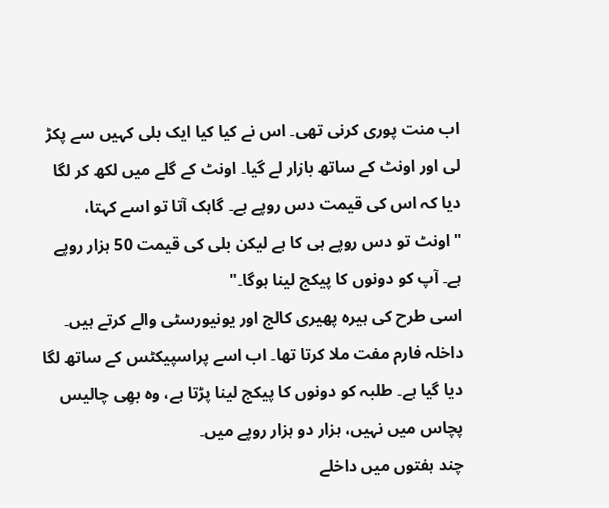اب منت پوری کرنی تھی۔ اس نے کیا کیا ایک بلی کہیں سے پکڑ لی اور اونٹ کے ساتھ بازار لے گیا۔ اونٹ کے گلے میں لکھ کر لگا دیا کہ اس کی قیمت دس روپے ہے۔ گاہک آتا تو اسے کہتا، "اونٹ تو دس روپے ہی کا ہے لیکن بلی کی قیمت 50 ہزار روپے ہے۔ آپ کو دونوں کا پیکج لینا ہوگا۔"
اسی طرح کی ہیرہ پھیری کالج اور یونیورسٹی والے کرتے ہیں۔ داخلہ فارم مفت ملا کرتا تھا۔ اب اسے پراسپیکٹس کے ساتھ لگا دیا گیا ہے۔ طلبہ کو دونوں کا پیکج لینا پڑتا ہے، وہ بھِی چالیس پچاس میں نہیں، ہزار دو ہزار روپے میں۔
چند ہفتوں میں داخلے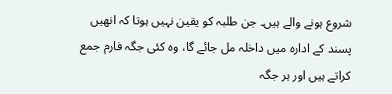شروع ہونے والے ہیں۔ جن طلبہ کو یقین نہیں ہوتا کہ انھیں پسند کے ادارہ میں داخلہ مل جائے گا، وہ کئی جگہ فارم جمع کراتے ہیں اور ہر جگہ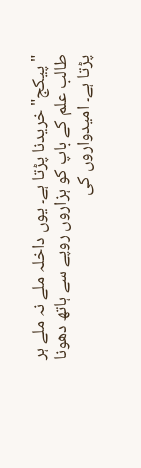"پیکج" خریدنا پڑتا ہے۔ یوں داخلہ ملے نہ ملے ہر طالب علم کے باپ کو ہزاروں روپے سے ہاتھ دھونا پڑتا ہے۔ امیدواروں کی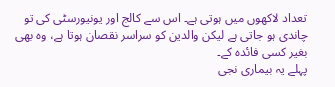تعداد لاکھوں میں ہوتی ہے۔ اس سے کالج اور یونیورسٹی کی تو چاندی ہو جاتی ہے لیکن والدین کو سراسر نقصان ہوتا ہے، وہ بھی بغیر کسی فائدہ کے۔
پہلے یہ بیماری نجی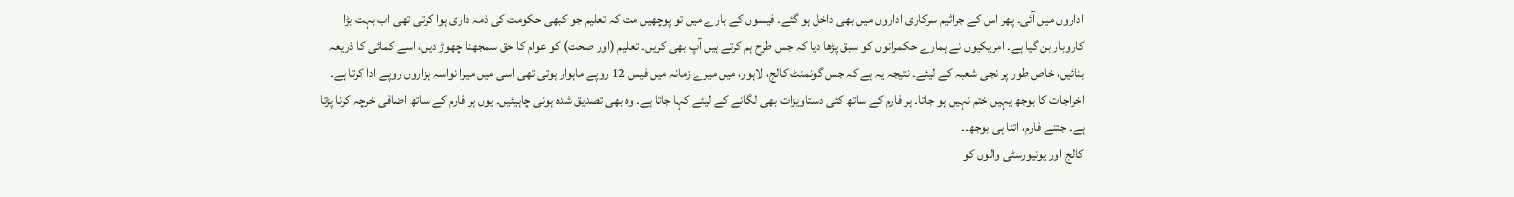اداروں میں آئی۔ پھر اس کے جراثیم سرکاری اداروں میں بھی داخل ہو گئے۔ فیسوں کے بارے میں تو پوچھیں مت کہ تعلیم جو کبھی حکومت کی ذمہ داری ہوا کرتی تھی اب بہت بڑا کاروبار بن گیا ہے۔ امریکیوں نے ہمارے حکمرانوں کو سبق پڑھا دیا کہ جس طرح ہم کرتے ہیں آپ بھی کریں۔ تعلیم (اور صحت) کو عوام کا حق سمجھنا چھوڑ دیں، اسے کمائی کا ذریعہ بنائیں، خاص طور پر نجی شعبہ کے لیئے۔ نتیجہ یہ ہے کہ جس گونمنٹ کالج، لاہور، میں میرے زمانہ میں فیس 12 روپے ماہوار ہوتی تھی اسی میں میرا نواسہ ہزاروں روپے ادا کرتا ہے۔
اخراجات کا بوجھ یہیں ختم نہیں ہو جاتا۔ ہر فارم کے ساتھ کئی دستاویزات بھی لگانے کے لیئے کہا جاتا ہے۔ وہ بھی تصدیق شدہ ہونی چاہیئیں۔ یوں ہر فارم کے ساتھ اضافی خرچہ کرنا پڑتا ہے۔ جتنے فارم، اتنا ہی بوجھ۔۔
کالج اور یونیورسٹی والوں کو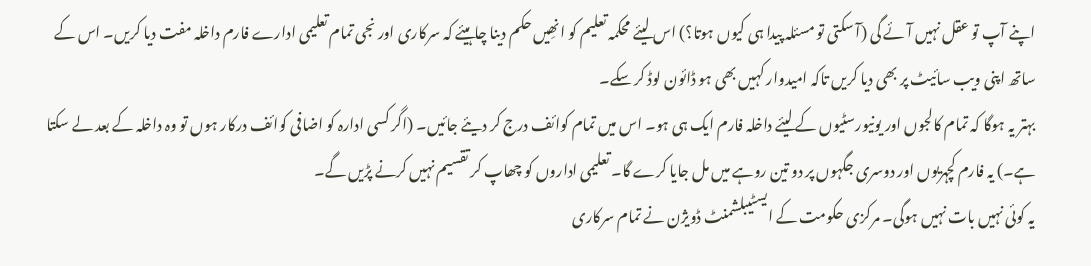اپنے آپ تو عقل نہیں آئے گی (آ سکتی تو مسئلہ پیدا ہی کیوں ہوتا؟) اس لیئے محکمہ تعلیم کو انھِیں حکم دینا چاہیئے کہ سرکاری اور نجی تمام تعلیمی ادارے فارم داخلہ مفت دیا کریں۔ اس کے ساتھ اپنی ویب سائیٹ پر بھی دیا کریں تاکہ امیدوار کہیں بھی ہو ڈائون لوڈ کر سکے۔
بہتر یہ ہوگا کہ تمام کالجوں اور یونیورسٹیوں کے لیئے داخلہ فارم ایک ہی ہو۔ اس میں تمام کوائف درج کر دیئے جائیں۔ (اگر کسی ادارہ کو اضافی کوائف درکار ہوں تو وہ داخلہ کے بعد لے سکتا ہے۔) یہ فارم کچہریوں اور دوسری جگہوں پر دو تین روہے میں مل جایا کرے گا۔ تعلیمی اداروں کو چھاپ کر تقسیم نہیں کرنے پڑیں گے۔
یہ کوئی نہیں بات نہیں ہوگی۔ مرکزی حکومت کے ایسٹیبلشمنٹ ڈویژن نے تمام سرکاری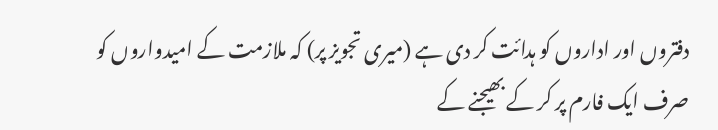دفتروں اور اداروں کو ہدائت کر دی ہے (میری تجویز پر) کہ ملازمت کے امیدواروں کو صرف ایک فارم پر کر کے بھیجنے کے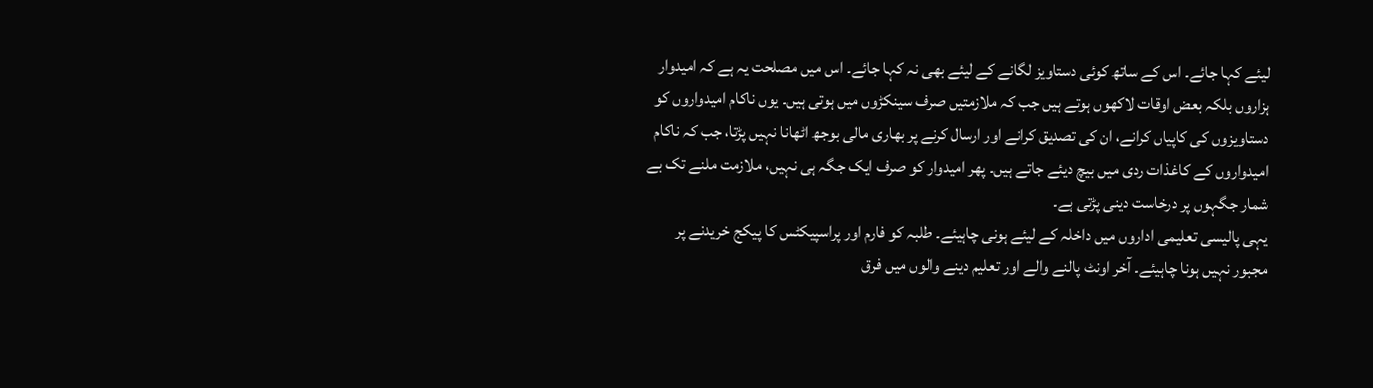لیئے کہا جائے۔ اس کے ساتھ کوئی دستاویز لگانے کے لیئے بھی نہ کہا جائے۔ اس میں مصلحت یہ ہے کہ امیدوار ہزاروں بلکہ بعض اوقات لاکھوں ہوتے ہیں جب کہ ملازمتیں صرف سینکڑوں میں ہوتی ہیں۔ یوں ناکام امیدواروں کو دستاویزوں کی کاپیاں کرانے، ان کی تصدیق کرانے اور ارسال کرنے پر بھاری مالی بوجھ اٹھانا نہیں پڑتا، جب کہ ناکام امیدواروں کے کاغذات ردی میں بیچ دیئے جاتے ہیں۔ پھر امیدوار کو صرف ایک جگہ ہی نہیں، ملازمت ملنے تک بے شمار جگہوں پر درخاست دینی پڑتی ہے۔
یہی پالیسی تعلیمی اداروں میں داخلہ کے لیئے ہونی چاہیئے۔ طلبہ کو فارم اور پراسپیکٹس کا پیکج خریدنے پر مجبور نہیں ہونا چاہیئے۔ آخر اونٹ پالنے والے اور تعلیم دینے والوں میں فرق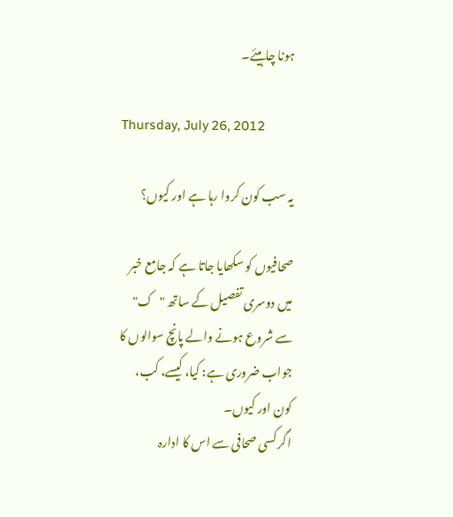ہونا چاہیئے۔

Thursday, July 26, 2012

یہ سب کون کروا رہا ہے اور کیوں؟

صحافیوں کو سکھایا جاتا ہے کہ جامع خبر میں دوسری تفصیل کے ساتھ "ک" سے شروع ہونے والے پانچ سوالوں کا جواب ضروری ہے: کیا، کیسے، کب، کون اور کیوں۔
اگر کسی صحافی سے اس کا ادارہ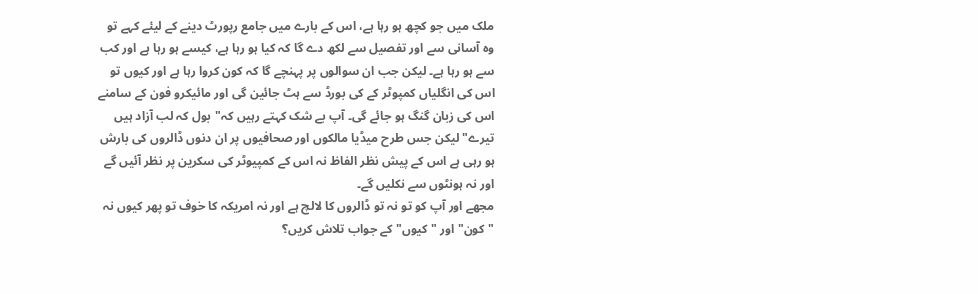ملک میں جو کچھ ہو رہا ہے، اس کے بارے میں جامع رپورٹ دینے کے لیئے کہے تو وہ آسانی سے اور تفصیل سے لکھ دے گا کہ کیا ہو رہا ہے، کیسے ہو رہا ہے اور کب سے ہو رہا ہے۔ لیکن جب ان سوالوں پر پہنچے گا کہ کون کروا رہا ہے اور کیوں تو اس کی انگلیاں کمپوٹر کے کی بورڈ سے ہٹ جائین گی اور مائیکرو فون کے سامنے اس کی زبان گنگ ہو جائے گی۔ آپ بے شک کہتے رہیں کہ"بول کہ لب آزاد ہیں تیرے" لیکن جس طرح میڈیا مالکوں اور صحافیوں پر ان دنوں ڈالروں کی بارش ہو رہی ہے اس کے پیش نظر الفاظ نہ اس کے کمپیوٹر کی سکرین پر نظر آئیں گے اور نہ ہونٹوں سے نکلیں گے۔
مجھے اور آپ کو تو نہ تو ڈالروں کا لالچ ہے اور نہ امریکہ کا خوف تو پھر کیوں نہ "کون" اور "کیوں" کے جواب تلاش کریں؟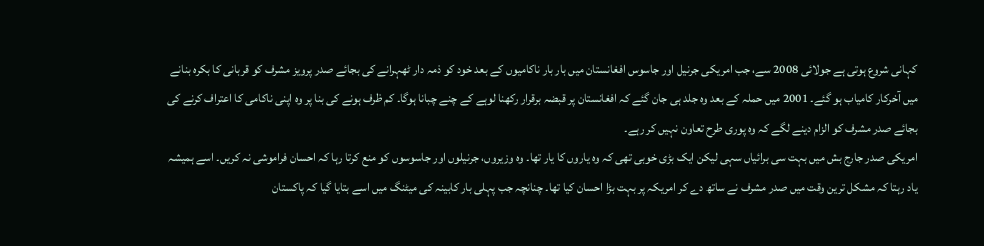کہانی شروع ہوتی ہے جولائی 2008 سے، جب امریکی جرنیل اور جاسوس افغانستان میں بار بار ناکامیوں کے بعد خود کو ذمہ دار ٹھہرانے کی بجائے صدر پرویز مشرف کو قربانی کا بکرہ بنانے میں آخرکار کامیاب ہو گئے۔ 2001 میں حملہ کے بعد وہ جلد ہی جان گئے کہ افغانستان پر قبضہ برقرار رکھنا لوہے کے چنے چبانا ہوگا۔ کم ظرف ہونے کی بنا پر وہ اپنی ناکامی کا اعتراف کرنے کی بجائے صدر مشرف کو الزام دینے لگے کہ وہ پوری طرح تعاون نہیں کر رہے۔
امریکی صدر جارج بش میں بہت سی برائیاں سہی لیکن ایک بڑی خوبی تھی کہ وہ یاروں کا یار تھا۔ وہ وزیروں، جرنیلوں اور جاسوسوں کو منع کرتا رہا کہ احسان فراموشی نہ کریں۔ اسے ہمیشہ یاد رہتا کہ مشکل ترین وقت میں صدر مشرف نے ساتھ دے کر امریکہ پر بہت بڑا احسان کیا تھا۔ چنانچہ جب پہلی بار کابینہ کی میٹنگ میں اسے بتایا گیا کہ پاکستان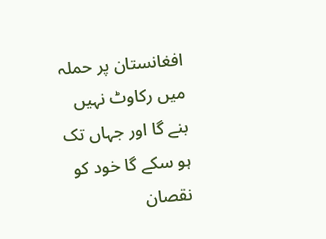افغانستان پر حملہ میں رکاوٹ نہیں بنے گا اور جہاں تک ہو سکے گا خود کو نقصان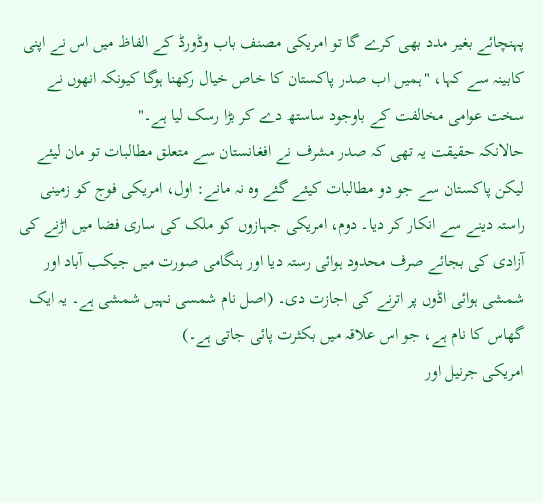پہنچائے بغیر مدد بھی کرے گا تو امریکی مصنف باب وڈورڈ کے الفاظ میں اس نے اپنی کابینہ سے کہا، "ہمیں اب صدر پاکستان کا خاص خیال رکھنا ہوگا کیونکہ انھوں نے سخت عوامی مخالفت کے باوجود ساستھ دے کر بڑا رسک لیا ہے۔"
حالانکہ حقیقت یہ تھی کہ صدر مشرف نے افغانستان سے متعلق مطالبات تو مان لیئے لیکن پاکستان سے جو دو مطالبات کیئے گئے وہ نہ مانے: اول، امریکی فوج کو زمینی راستہ دینے سے انکار کر دیا۔ دوم، امریکی جہازوں کو ملک کی ساری فضا میں اڑنے کی آزادی کی بجائے صرف محدود ہوائی رستہ دیا اور ہنگامی صورت میں جیکب آباد اور شمشی ہوائی اڈوں پر اترنے کی اجازت دی۔ (اصل نام شمسی نہیں شمشی ہے۔ یہ ایک  گھاس کا نام ہے، جو اس علاقہ میں بکثرت پائی جاتی ہے۔)
امریکی جرنیل اور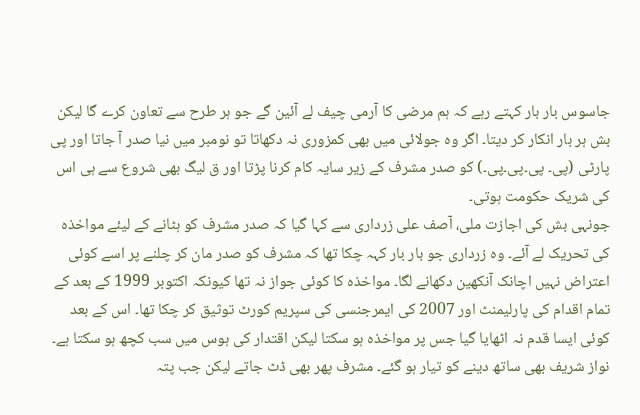جاسوس بار بار کہتے رہے کہ ہم مرضی کا آرمی چیف لے آئین گے جو ہر طرح سے تعاون کرے گا لیکن بش ہر بار انکار کر دیتا۔ اگر وہ جولائی میں بھی کمزوری نہ دکھاتا تو نومبر میں نیا صدر آ جاتا اور پی پارٹی (پی۔ پی۔پی۔پی۔) کو صدر مشرف کے زیر سایہ کام کرنا پڑتا اور ق لیگ بھی شروع سے ہی اس کی شریک حکومت ہوتی۔
جونہی بش کی اجازت ملی، آصف علی زرداری سے کہا گیا کہ صدر مشرف کو ہٹانے کے لیئے مواخذہ کی تحریک لے آئے۔ وہ زرداری جو بار بار کہہ چکا تھا کہ مشرف کو صدر مان کر چلنے پر اسے کوئی اعتراض نہیں اچانک آنکھین دکھانے لگا۔ مواخذہ کا کوئی جواز نہ تھا کیونکہ اکتوبر 1999 کے بعد کے تمام اقدام کی پارلیمنٹ اور 2007 کی ایمرجنسی کی سپریم کورٹ توثیق کر چکا تھا۔ اس کے بعد کوئی ایسا قدم نہ اٹھایا گیا جس پر مواخذہ ہو سکتا لیکن اقتدار کی ہوس میں سب کچھ ہو سکتا ہے۔ نواز شریف بھی ساتھ دینے کو تیار ہو گئے۔ مشرف پھر بھی ڈٹ جاتے لیکن جب پتہ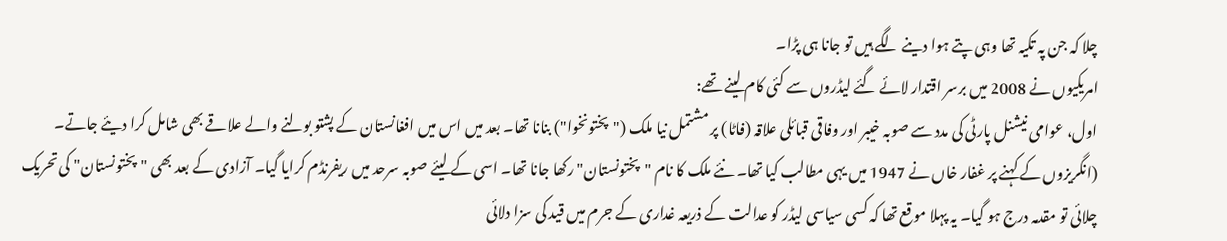چلا کہ جن پہ تکیہ تھا وہی پتے ہوا دینے لگے ہیں تو جانا ہی پڑا۔
امریکیوں نے 2008 میں برسر اقتدار لائے گئے لیڈروں سے کئی کام لینے تھے:
اول، عوامی نیشنل پارٹی کی مدد سے صوبہ خیبر اور وفاقی قبائلی علاقہ (فاٹا) پر مشتمل نیا ملک ("پختونخوا") بنانا تھا۔ بعد میں اس میں افغانستان کے پشتو بولنے والے علاقے بھی شامل کرا دیئے جاتے۔ (انگریزوں کے کہنے پر غفار خاں نے 1947 میں یہی مطالب کیا تھا۔ نئے ملک کا نام "پختونستان" رکھا جانا تھا۔ اسی کے لیئے صوبہ سرحد میں ریفرنڈم کرایا گیا۔ آزادی کے بعد بھی "پختونستان" کی تحریک چلائی تو مقدمہ درج ہو گیا۔ یہ پہلا موقع تھا کہ کسی سیاسی لیڈر کو عدالت کے ذریعہ غداری کے جرم میں قید کی سزا دلائی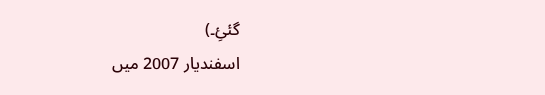گئئِ۔)
اسفندیار 2007 میں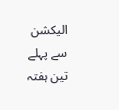الیکشن سے پہلے تین ہفتہ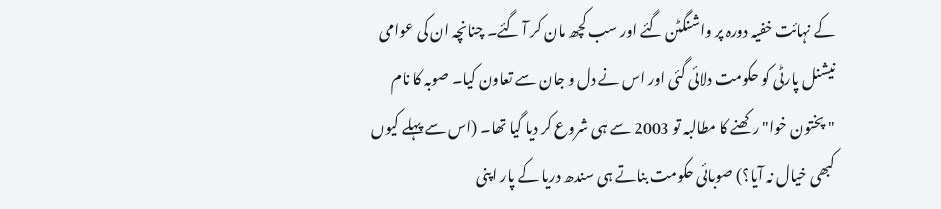کے نہائت خفیہ دورہ پر واشنگٹن گئے اور سب کچھ مان کر آ گئے۔ چنانچہ ان کی عوامی نیشنل پارٹی کو حکومت دلائی گئی اور اس نے دل و جان سے تعاون کیا۔ صوبہ کا نام "پختون خوا" رکھنے کا مطالبہ تو 2003 سے ہی شروع کر دیا گیا تھا۔ (اس سے پہلے کیوں کبھی خیال نہ آیا؟) صوبائی حکومت بناتے ہی سندھ دریا کے پار اپنی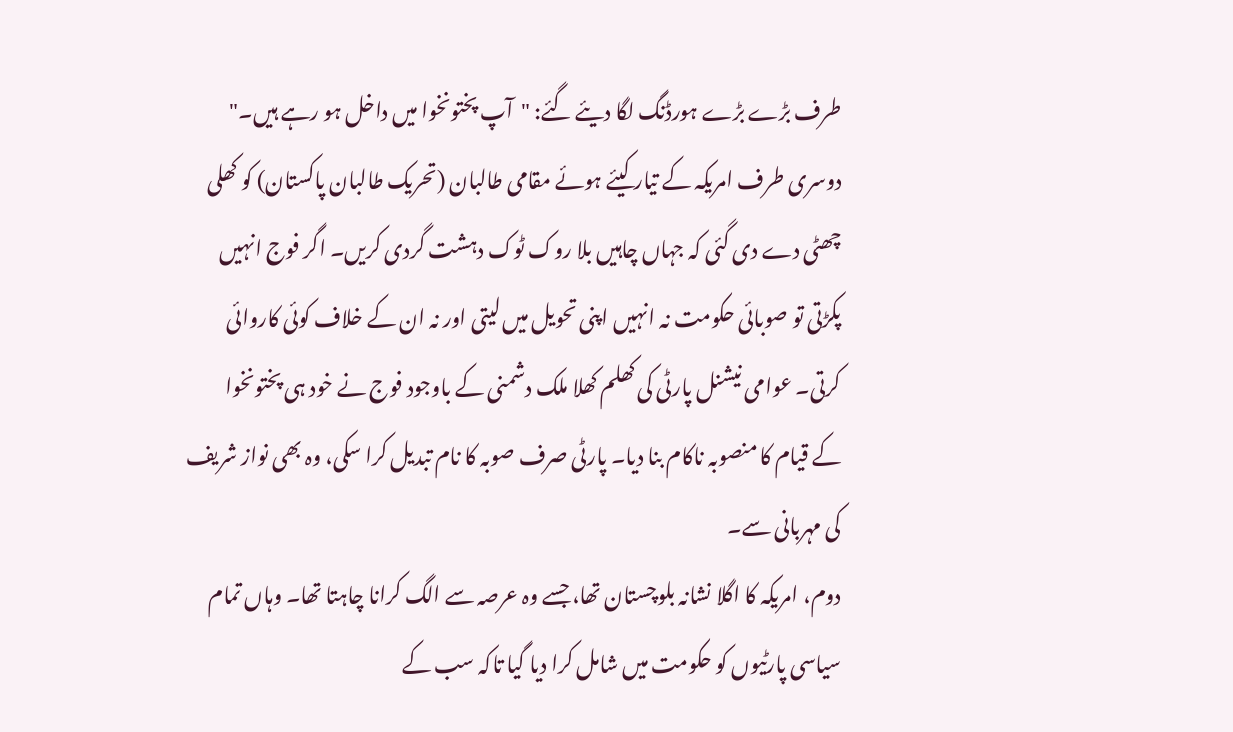طرف بڑے بڑے ہورڈنگ لگا دیئے گئے: "آپ پختونخوا میں داخل ہو رہے ہیں۔"
دوسری طرف امریکہ کے تیار کیئے ہوئے مقامی طالبان (تحریک طالبان پاکستان) کو کھلی چھٹی دے دی گئی کہ جہاں چاہیں بلا روک ٹوک دہشت گردی کریں۔ اگر فوج انہیں پکڑتی تو صوبائی حکومت نہ انہیں اپنی تحویل میں لیتی اور نہ ان کے خلاف کوئی کاروائی کرتی۔ عوامی نیشنل پارٹی کی کھلم کھلا ملک دشمنی کے باوجود فوج نے خود ہی پختونخوا کے قیام کا منصوبہ ناکام بنا دیا۔ پارٹی صرف صوبہ کا نام تبدیل کرا سکی، وہ بھی نواز شریف کی مہربانی سے۔
دوم، امریکہ کا اگلا نشانہ بلوچستان تھا، جسے وہ عرصہ سے الگ کرانا چاہتا تھا۔ وہاں تمام سیاسی پارٹیوں کو حکومت میں شامل کرا دیا گیا تاکہ سب کے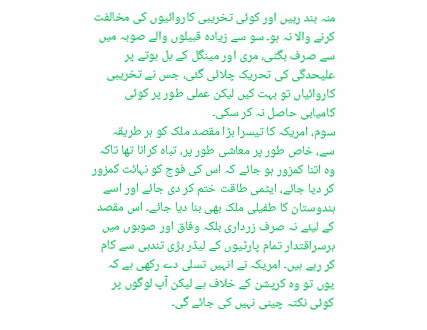منہ بند رہیں اور کوئی تخریبی کاروائیوں کی مخالفت کرنے والا نہ ہو۔ سو سے زیادہ قبیلوں والے صوبہ میں سے صرف بگٹی، مری اور مینگل کے بل بوتے پر علیحدگی کی تحریک چلائی گئی، جس نے تخریبی کاروائیاں تو بہت کیں لیکن عملی طور پر کوئی کامیابی حاصل نہ کر سکی۔
سوم، امریکہ کا تیسرا بڑا مقصد ملک کو ہر طریقہ سے، خاص طور پر معاشی طور پر، تباہ کرانا تھا تاکہ وہ اتنا کمزور ہو جائے کہ اس کی فوج کو نہائت کمزور کر دیا جائے، ایٹمی طاقت ختم کر دی جائے اور اسے ہندوستان کا طفیلی ملک بھی بنا دیا جائے۔ اس مقصد کے لیئے نہ صرف زرداری بلکہ وفاق اور صوبوں میں برسراقتدار تمام پارٹیوں کے لیڈر بڑی تندہی سے کام کر رہے ہیں۔ امریکہ نے انہیں تسلی دے رکھی ہے کہ یوں تو وہ کرپشن کے خلاف ہے لیکن آپ لوگوں پر کوئی نکتہ چینی نہیں کی جائے گی۔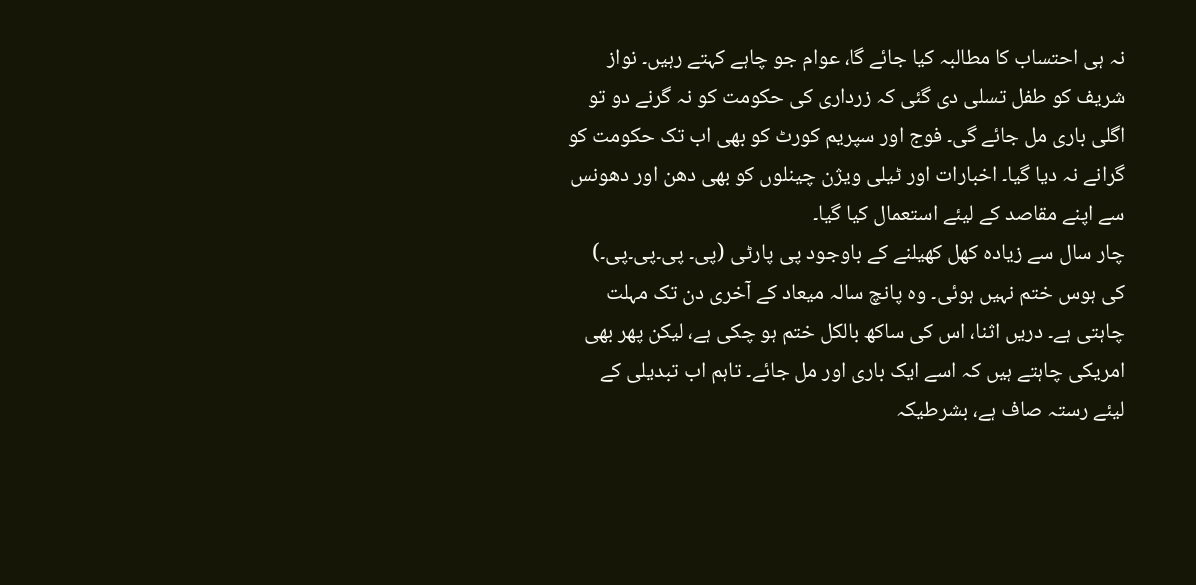نہ ہی احتساب کا مطالبہ کیا جائے گا، عوام جو چاہے کہتے رہیں۔ نواز شریف کو طفل تسلی دی گئی کہ زرداری کی حکومت کو نہ گرنے دو تو اگلی باری مل جائے گی۔ فوج اور سپریم کورٹ کو بھی اب تک حکومت کو گرانے نہ دیا گیا۔ اخبارات اور ٹیلی ویژن چینلوں کو بھی دھن اور دھونس سے اپنے مقاصد کے لیئے استعمال کیا گیا۔
چار سال سے زیادہ کھل کھیلنے کے باوجود پی پارٹی (پی۔ پی۔پی۔پی۔) کی ہوس ختم نہیں ہوئی۔ وہ پانچ سالہ میعاد کے آخری دن تک مہلت چاہتی ہے۔ دریں اثنا، اس کی ساکھ بالکل ختم ہو چکی ہے، لیکن پھر بھی امریکی چاہتے ہیں کہ اسے ایک باری اور مل جائے۔ تاہم اب تبدیلی کے لیئے رستہ صاف ہے، بشرطیکہ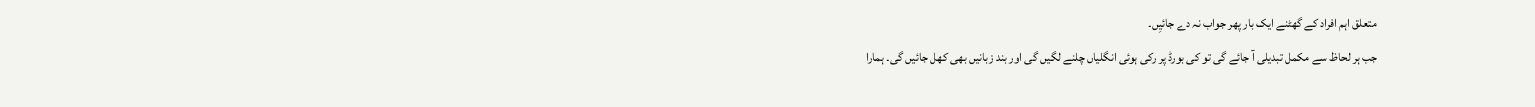متعلق اہم افراد کے گھٹنے ایک بار پھر جواب نہ دے جائیِں۔
جب ہر لحاظ سے مکمل تبدیلی آ جائے گی تو کی بورڈ پر رکی ہوئی انگلیاں چلنے لگیں گی اور بند زبانیں بھی کھل جائیں گی۔ ہمارا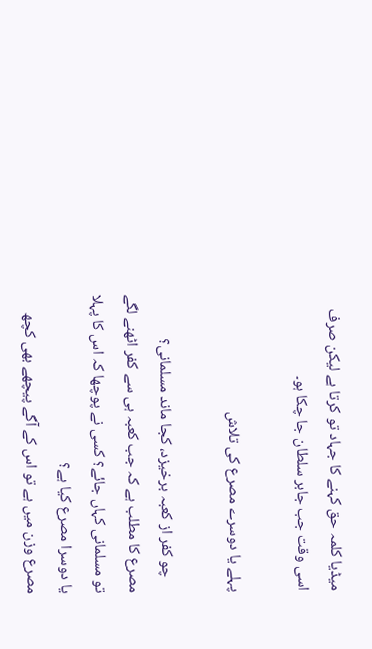میڈیا کلمہ حق کہنے کا جہاد تو کرتا ہے لیکن صرف اسی وقت جب جابر سلطان جا چکا ہو۔

پہلے یا دوسرے مصرع کی تلاش

    چو کفر از کعبہ برخیزد، کجا ماند مسلمانی؟
مصرع کا مطلب ہے کہ جب کعبہ ہی سے کفر اٹھنے لگے تو مسلمانی کہاں جائے؟ کسی نے پوچھا کہ اس کا پہلا یا دوسرا مصرع کیا ہے؟
مصرع وزن میں ہے تو اس کے آگے پیچھے بھی کچھ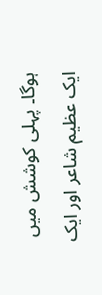ہوگا۔ پہلی کوشش میں ایک عظیم شاعر اور ایک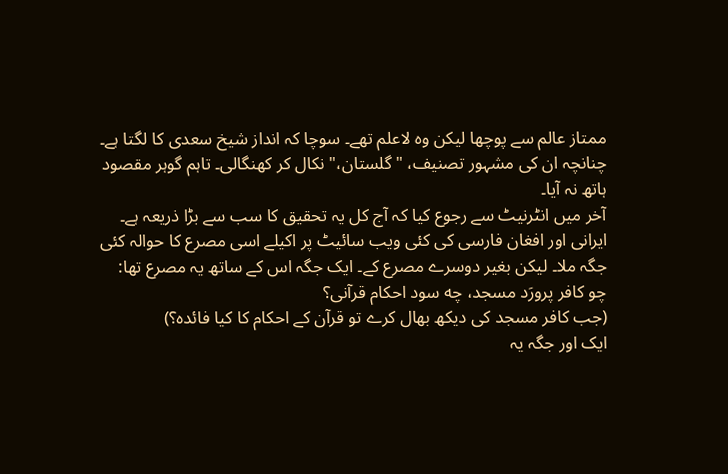ممتاز عالم سے پوچھا لیکن وہ لاعلم تھے۔ سوچا کہ انداز شیخ سعدی کا لگتا ہے۔ چنانچہ ان کی مشہور تصنیف، "گلستان،" نکال کر کھنگالی۔ تاہم گوہر مقصود ہاتھ نہ آیا۔
آخر میں انٹرنیٹ سے رجوع کیا کہ آج کل یہ تحقیق کا سب سے بڑا ذریعہ ہے۔ ایرانی اور افغان فارسی کی کئی ویب سائیٹ پر اکیلے اسی مصرع کا حوالہ کئی جگہ ملا۔ لیکن بغیر دوسرے مصرع کے۔ ایک جگہ اس کے ساتھ یہ مصرع تھا:
چو کافر پرورَد مسجد، چه سود احکام قرآنی؟
(جب کافر مسجد کی دیکھ بھال کرے تو قرآن کے احکام کا کیا فائدہ؟)
ایک اور جگہ یہ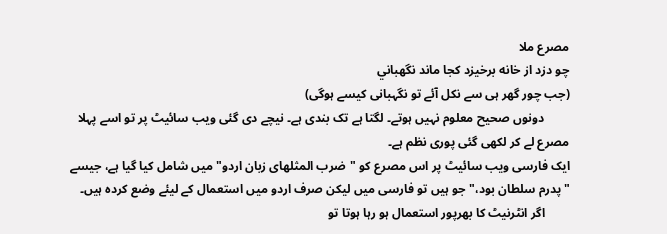مصرع ملا
چو دزد از خانه برخيزد کجا ماند نگهباني
(جب چور گھر ہی سے نکل آئے تو نگہبانی کیسے ہوگی)
        دونوں صحیح معلوم نہیں ہوتے۔ لگتا ہے تک بندی ہے۔ نیچے دی گئی ویب سائیٹ پر تو اسے پہلا مصرع لے کر لکھی گئی پوری نظم ہے۔
ایک فارسی ویب سائیٹ پر اس مصرع کو "ضرب المثلھای زبان اردو" میں شامل کیا گیا ہے، جیسے "پدرم سلطان بود،" جو ہیں تو فارسی میں لیکن صرف اردو میں استعمال کے لیئے وضع کردہ ہیں۔
        اگر انٹرنیٹ کا بھرپور استعمال ہو رہا ہوتا تو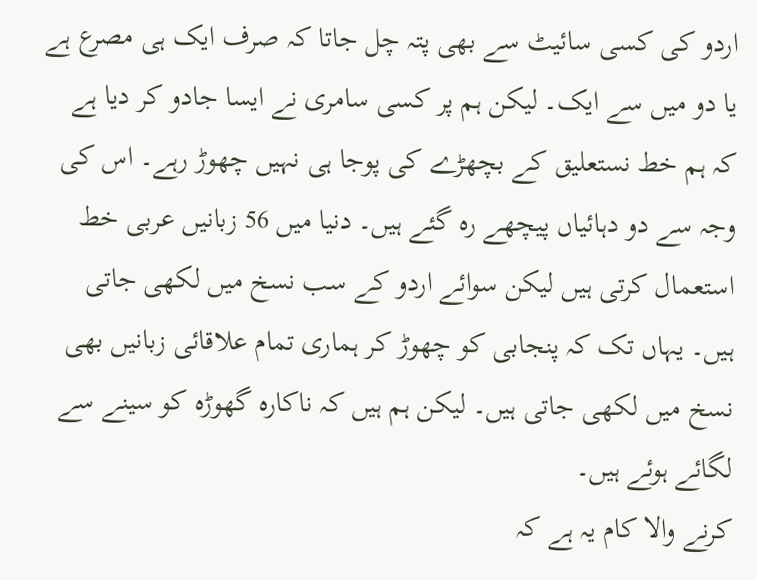اردو کی کسی سائیٹ سے بھی پتہ چل جاتا کہ صرف ایک ہی مصرع ہے یا دو میں سے ایک۔ لیکن ہم پر کسی سامری نے ایسا جادو کر دیا ہے کہ ہم خط نستعلیق کے بچھڑے کی پوجا ہی نہیں چھوڑ رہے۔ اس کی وجہ سے دو دہائیاں پیچھے رہ گئے ہیں۔ دنیا میں 56 زبانیں عربی خط استعمال کرتی ہیں لیکن سوائے اردو کے سب نسخ میں لکھی جاتی ہیں۔ یہاں تک کہ پنجابی کو چھوڑ کر ہماری تمام علاقائی زبانیں بھی نسخ میں لکھی جاتی ہیں۔ لیکن ہم ہیں کہ ناکارہ گھوڑہ کو سینے سے لگائے ہوئے ہیں۔
کرنے والا کام یہ ہے کہ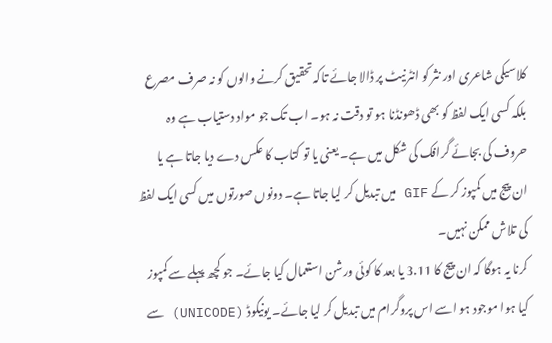کلاسیکی شاعری اور نثر کو انٹرنیٹ پر ڈالا جائے تاکہ تحقیق کرنے والوں کو نہ صرف مصرع بلکہ کسی ایک لفظ کو بھی ڈھونڈنا ہو تو دقت نہ ہو۔ اب تک جو مواد دستیاب ہے وہ حروف کی بجائے گرافک کی شکل میں ہے۔ یعنی یا تو کتاب کا عکس دے دیا جاتا ہے یا ان پیج میں کمپوز کر کے GIF میں تبدیل کر لیا جاتا ہے۔ دونوں صورتوں میں کسی ایک لفظ کی تلاش ممکن نہیں۔
کرنا یہ ہوگا کہ ان پیج کا 3.11 یا بعد کا کوئی ورشن استعمال کیا جائے۔ جو کچھ پہلے سے کمپوز کیا ہوا موجود ہو اسے اس پروگرام میں تبدیل کر لیا جائے۔ یونیکوڈ (UNICODE) سے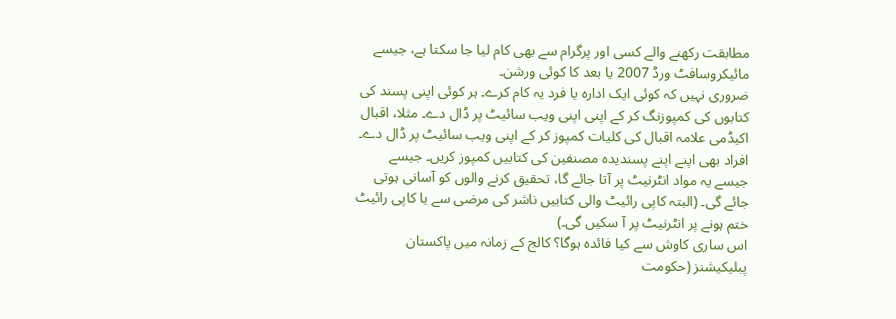مطابقت رکھنے والے کسی اور پرگرام سے بھی کام لیا جا سکتا ہے، جیسے مائیکروسافٹ ورڈ 2007 یا بعد کا کوئی ورشن۔
ضروری نہیں کہ کوئی ایک ادارہ یا فرد یہ کام کرے۔ ہر کوئی اپنی پسند کی کتابوں کی کمپوزنگ کر کے اپنی اپنی ویب سائیٹ پر ڈال دے۔ مثلا، اقبال اکیڈمی علامہ اقبال کی کلیات کمپوز کر کے اپنی ویب سائیٹ پر ڈال دے۔ افراد بھی اپنے اپنے پسندیدہ مصنفین کی کتابیں کمپوز کریں۔ جیسے جیسے یہ مواد انٹرنیٹ پر آتا جائے گا، تحقیق کرنے والوں کو آسانی ہوتی جائے گی۔ (البتہ کاپی رائیٹ والی کتابیں ناشر کی مرضی سے یا کاپی رائیٹ ختم ہونے پر انٹرنیٹ پر آ سکیں گی۔)
اس ساری کاوش سے کیا فائدہ ہوگا؟ کالج کے زمانہ میں پاکستان پبلیکیشنز (حکومت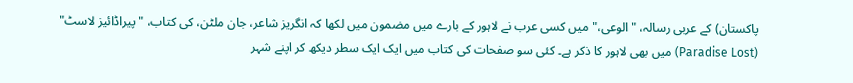پاکستان) کے عربی رسالہ، "الوعی،" میں کسی عرب نے لاہور کے بارے میں مضمون میں لکھا کہ انگریز شاعر، جان ملٹن، کی کتاب، "پیراڈائیز لاسٹ" (Paradise Lost) میں بھی لاہور کا ذکر ہے۔ کئی سو صفحات کی کتاب میں ایک ایک سطر دیکھ کر اپنے شہر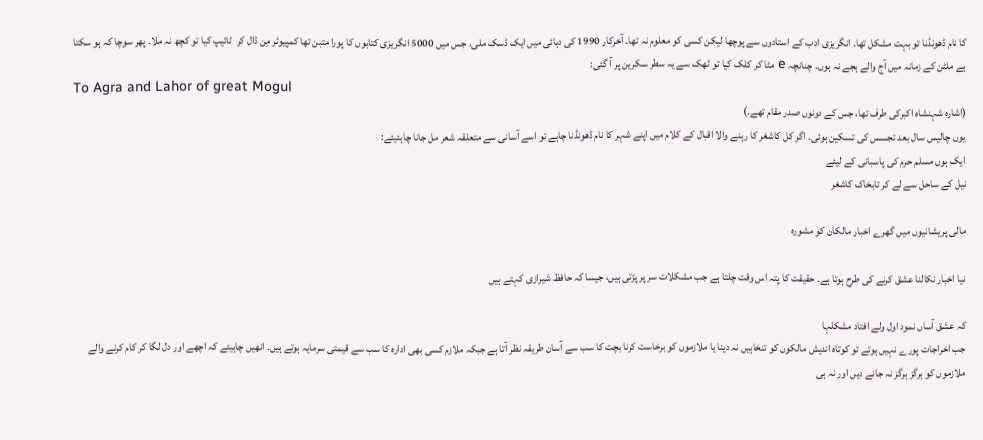کا نام ڈھونڈنا تو بہت مشکل تھا۔ انگریزی ادب کے استادوں سے پوچھا لیکن کسی کو معلوم نہ تھا۔ آخرکار 1990 کی دہائی میں ایک ڈسک ملی، جس میں 5000 انگریزی کتابوں کا پورا متبن تھا کمپیوٹر مِن ڈال کر  ٹائیپ کیا تو کچھ نہ ملا۔ پھر سوچا کہ ہو سکتا ہے ملٹن کے زمانہ میں آج والے ہجے نہ ہوں۔ چنانچہ e مٹا کر کلک کیا تو ٹھک سے یہ سطر سکرین پر آ گئی:
To Agra and Lahor of great Mogul
(اشارہ شہنشاہ اکبرکی طرف تھا، جس کے دونوں صدر مقام تھے۔)
یوں چالیس سال بعد تجسس کی تسکین ہوئی۔ اگر کل کاشغر کا رہنے والا اقبال کے کلام میں اپنے شہر کا نام ڈھونڈنا چاہے تو اسے آسانی سے متعلقہ شعر مل جانا چاہئیئے:
ایک ہوں مسلم حرم کی پاسبانی کے لیئے
نیل کے ساحل سے لے کر تابخاک کاشغر

مالی پریشانیوں میں گھرے اخبار مالکان کو مشورہ

نیا اخبار نکالنا عشق کرنے کی طرح ہوتا ہے۔ حقیقت کا پتہ اس وقت چلتا ہے جب مشکلات سر پر پڑتی ہیں، جیسا کہ حافظ شیرازی کہتے ہیں

کہ عشق آساں نمود اول ولے افتاد مشکلہا
جب اخراجات پورے نہیں ہوتے تو کوتاہ اندیش مالکوں کو تنخاہیں نہ دینا یا ملازموں کو برخاست کرنا بچت کا سب سے آسان طریقہ نظر آتا ہے جبکہ ملازم کسی بھی ادارہ کا سب سے قیمتی سرمایہ ہوتے ہیں۔ انھیں چاہیئے کہ اچھے اور دل لگا کر کام کرنے والے ملازموں کو ہرگز ہرگز نہ جانے دیں اور نہ ہی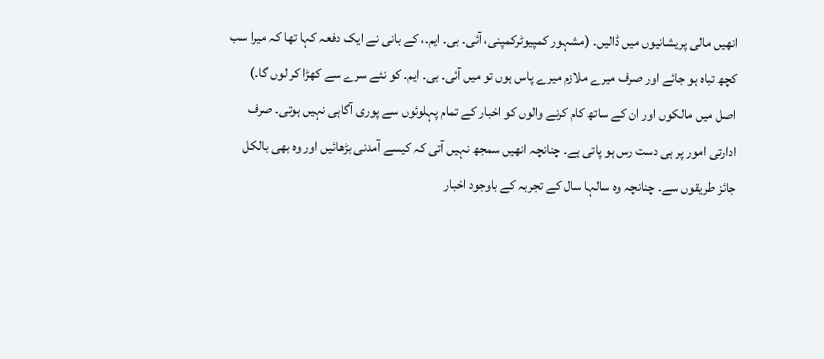انھیں مالی پریشانیوں میں ڈالیں۔ (مشہور کمپیوٹرکمپنی، آئی۔ بی۔ ایم۔، کے بانی نے ایک دفعہ کہا تھا کہ میرا سب کچھ تباہ ہو جائے اور صرف میرے ملازم میرے پاس ہوں تو میں آئی۔ بی۔ ایم۔ کو نئے سرے سے کھڑا کر لوں گا۔)
اصل میں مالکوں اور ان کے ساتھ کام کرنے والوں کو اخبار کے تمام پہلوئوں سے پوری آگاہی نہیں ہوتی۔ صرف ادارتی امور پر ہی دست رس ہو پاتی ہے۔ چنانچہ انھیں سمجھ نہیں آتی کہ کیسے آمدنی بڑھائیں اور وہ بھی بالکل جائز طریقوں سے۔ چنانچہ وہ سالہا سال کے تجربہ کے باوجود اخبار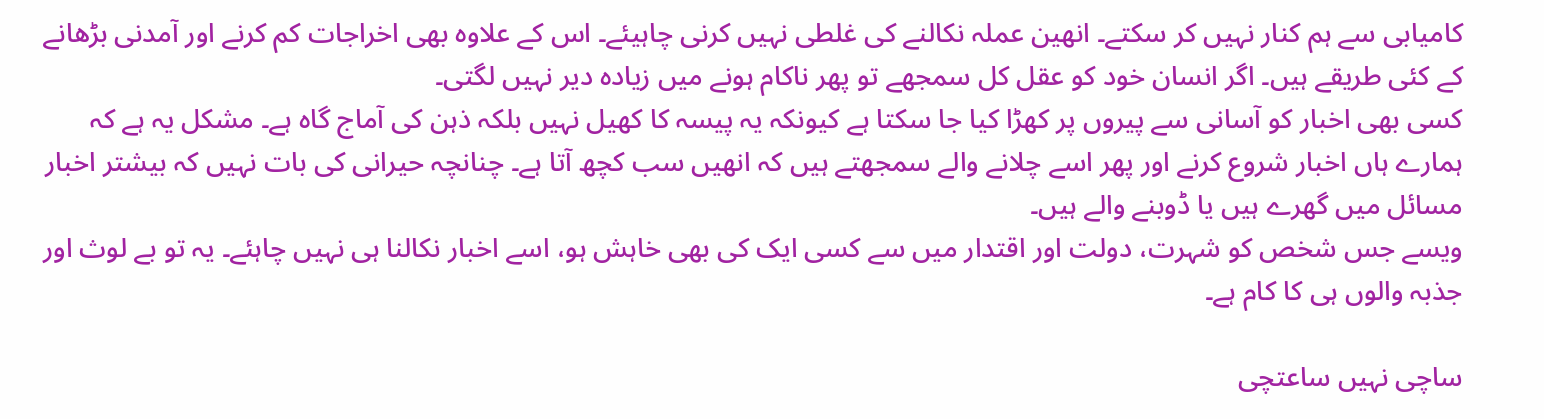کامیابی سے ہم کنار نہیں کر سکتے۔ انھین عملہ نکالنے کی غلطی نہیں کرنی چاہیئے۔ اس کے علاوہ بھی اخراجات کم کرنے اور آمدنی بڑھانے کے کئی طریقے ہیں۔ اگر انسان خود کو عقل کل سمجھے تو پھر ناکام ہونے میں زیادہ دیر نہیں لگتی۔
کسی بھی اخبار کو آسانی سے پیروں پر کھڑا کیا جا سکتا ہے کیونکہ یہ پیسہ کا کھیل نہیں بلکہ ذہن کی آماج گاہ ہے۔ مشکل یہ ہے کہ ہمارے ہاں اخبار شروع کرنے اور پھر اسے چلانے والے سمجھتے ہیں کہ انھیں سب کچھ آتا ہے۔ چنانچہ حیرانی کی بات نہیں کہ بیشتر اخبار مسائل میں گھرے ہیں یا ڈوبنے والے ہیں۔
ویسے جس شخص کو شہرت، دولت اور اقتدار میں سے کسی ایک کی بھی خاہش ہو، اسے اخبار نکالنا ہی نہیں چاہئے۔ یہ تو بے لوث اور جذبہ والوں ہی کا کام ہے۔

ساچی نہیں ساعتچی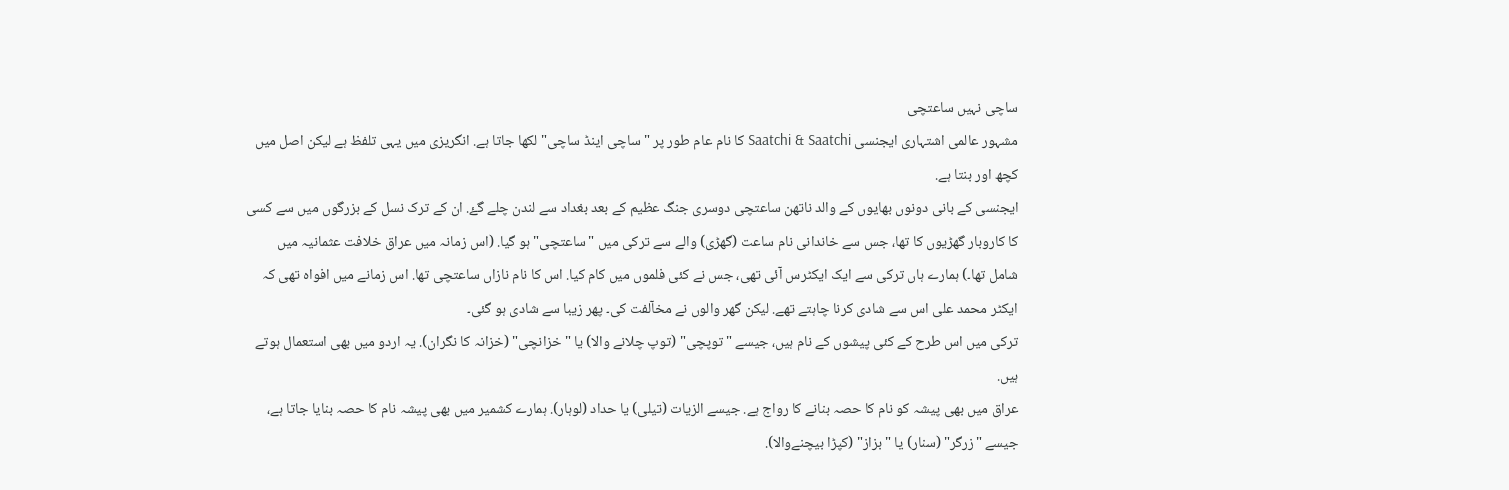ساچی نہیں ساعتچی
مشہور عالمی اشتہاری ایجنسی Saatchi & Saatchi کا نام عام طور پر "ساچی اینڈ ساچی" لکھا جاتا ہے. انگریزی میں یہی تلفظ ہے لیکن اصل میں کچھ اور بنتا ہے.
ایجنسی کے بانی دونوں بھایوں کے والد ناتھن ساعتچی دوسری جنگ عظیم کے بعد بغداد سے لندن چلے گۓ. ان کے ترک نسل کے بزرگوں میں سے کسی کا کاروبار گھڑیوں کا تھا، جس سے خاندانی نام ساعت (گھڑی) والے سے ترکی میں "ساعتچی" ہو گیا. (اس زمانہ میں عراق خلافت عثمانیہ میں شامل تھا۔) ہمارے ہاں ترکی سے ایک ایکٹرس آئی تھی، جس نے کئی فلموں میں کام کیا. اس کا نام نازاں ساعتچی تھا. اس زمانے میں افواہ تھی کہ ایکٹر محمد علی اس سے شادی کرنا چاہتے تھے. لیکن گھر والوں نے مخآلفت کی۔ پھر زیبا سے شادی ہو گئی۔
ترکی میں اس طرح کے کئی پیشوں کے نام ہیں، جیسے "توپچی" (توپ چلانے والا) یا "خزانچی" (خزانہ کا نگران). یہ اردو میں بھی استعمال ہوتے ہیں.
عراق میں بھی پیشہ کو نام کا حصہ بنانے کا رواج ہے. جیسے الزیات (تیلی) یا حداد (لوہار). ہمارے کشمیر میں بھی پیشہ نام کا حصہ بنایا جاتا ہے، جیسے "زرگر" (سنار) یا "بزاز" (کپڑا بیچنےوالا).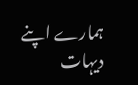ہمارے اپنے دیہات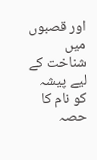اور قصبوں میں شناخت کے لیے پیشہ کو نام کا حصہ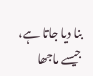بنا دیا جاتا ہے، جیسے ماجھا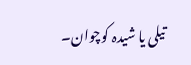تیلی یا شیدہ کوچوان۔